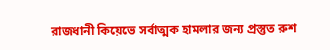রাজধানী কিয়েভে সর্বাত্মক হামলার জন্য প্রস্তুত রুশ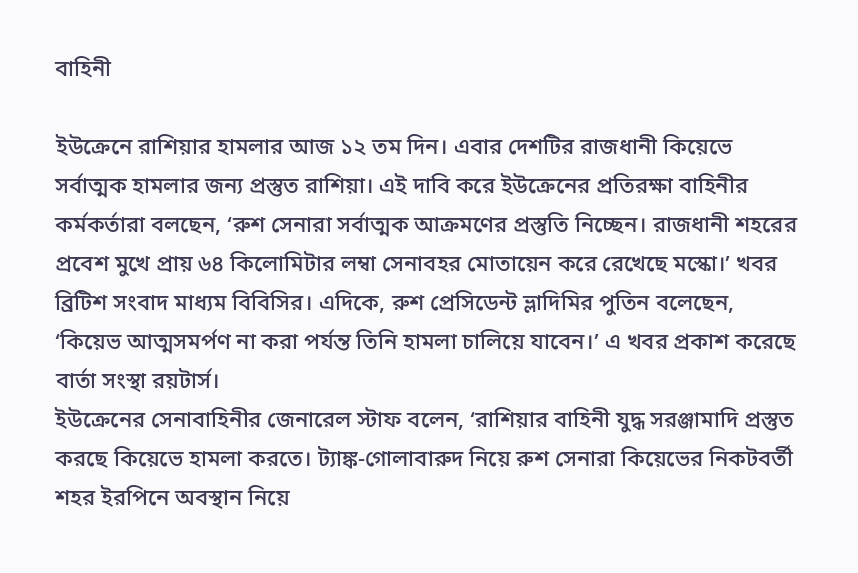বাহিনী

ইউক্রেনে রাশিয়ার হামলার আজ ১২ তম দিন। এবার দেশটির রাজধানী কিয়েভে সর্বাত্মক হামলার জন্য প্রস্তুত রাশিয়া। এই দাবি করে ইউক্রেনের প্রতিরক্ষা বাহিনীর কর্মকর্তারা বলছেন, ‘রুশ সেনারা সর্বাত্মক আক্রমণের প্রস্তুতি নিচ্ছেন। রাজধানী শহরের প্রবেশ মুখে প্রায় ৬৪ কিলোমিটার লম্বা সেনাবহর মোতায়েন করে রেখেছে মস্কো।’ খবর ব্রিটিশ সংবাদ মাধ্যম বিবিসির। এদিকে, রুশ প্রেসিডেন্ট ভ্লাদিমির পুতিন বলেছেন, ‘কিয়েভ আত্মসমর্পণ না করা পর্যন্ত তিনি হামলা চালিয়ে যাবেন।’ এ খবর প্রকাশ করেছে বার্তা সংস্থা রয়টার্স।
ইউক্রেনের সেনাবাহিনীর জেনারেল স্টাফ বলেন, ‘রাশিয়ার বাহিনী যুদ্ধ সরঞ্জামাদি প্রস্তুত করছে কিয়েভে হামলা করতে। ট্যাঙ্ক-গোলাবারুদ নিয়ে রুশ সেনারা কিয়েভের নিকটবর্তী শহর ইরপিনে অবস্থান নিয়ে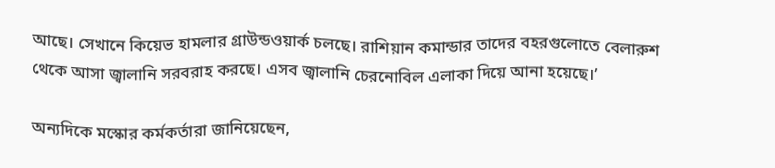আছে। সেখানে কিয়েভ হামলার গ্রাউন্ডওয়ার্ক চলছে। রাশিয়ান কমান্ডার তাদের বহরগুলোতে বেলারুশ থেকে আসা জ্বালানি সরবরাহ করছে। এসব জ্বালানি চেরনোবিল এলাকা দিয়ে আনা হয়েছে।’

অন্যদিকে মস্কোর কর্মকর্তারা জানিয়েছেন,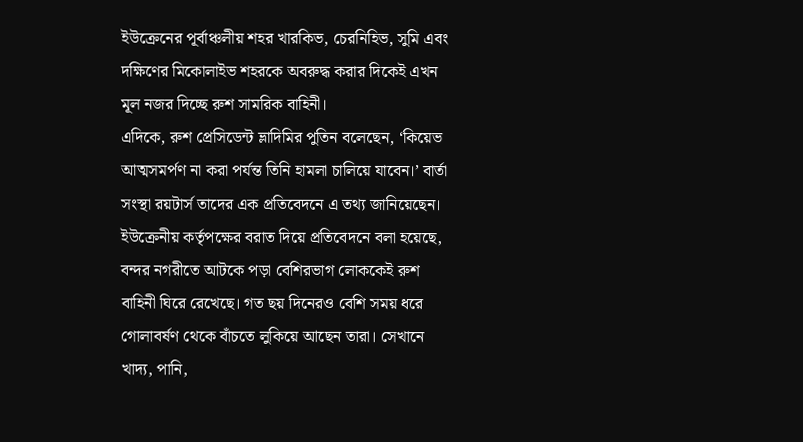ইউক্রেনের পূর্বাঞ্চলীয় শহর খারকিভ, চেরনিহিভ, সুমি এবং দক্ষিণের মিকোলাইভ শহরকে অবরুদ্ধ করার দিকেই এখন মূল নজর দিচ্ছে রুশ সামরিক বাহিনী।
এদিকে, রুশ প্রেসিডেন্ট ভ্লাদিমির পুতিন বলেছেন, ‘কিয়েভ আত্মসমর্পণ না করা পর্যন্ত তিনি হামলা চালিয়ে যাবেন।’ বার্তা সংস্থা রয়টার্স তাদের এক প্রতিবেদনে এ তথ্য জানিয়েছেন।
ইউক্রেনীয় কর্তৃপক্ষের বরাত দিয়ে প্রতিবেদনে বলা হয়েছে, বন্দর নগরীতে আটকে পড়া বেশিরভাগ লোককেই রুশ বাহিনী ঘিরে রেখেছে। গত ছয় দিনেরও বেশি সময় ধরে গোলাবর্ষণ থেকে বাঁচতে লুকিয়ে আছেন তারা। সেখানে খাদ্য, পানি,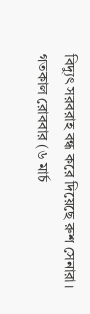বিদ্যুৎ সরবরাহ বন্ধ করে দিয়েছে রুশ সেনারা।
গতকাল রোববার (৬ মার্চ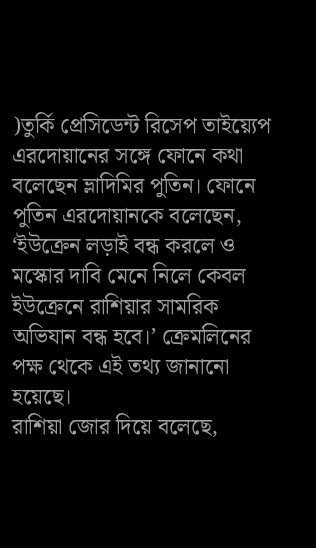)তুর্কি প্রেসিডেন্ট রিসেপ তাইয়্যেপ এরদোয়ানের সঙ্গে ফোনে কথা বলেছেন ভ্লাদিমির পুতিন। ফোনে পুতিন এরদোয়ানকে বলেছেন, ‘ইউক্রেন লড়াই বন্ধ করলে ও মস্কোর দাবি মেনে নিলে কেবল ইউক্রেনে রাশিয়ার সামরিক অভিযান বন্ধ হবে।’ ক্রেমলিনের পক্ষ থেকে এই তথ্য জানানো হয়েছে।
রাশিয়া জোর দিয়ে বলেছে,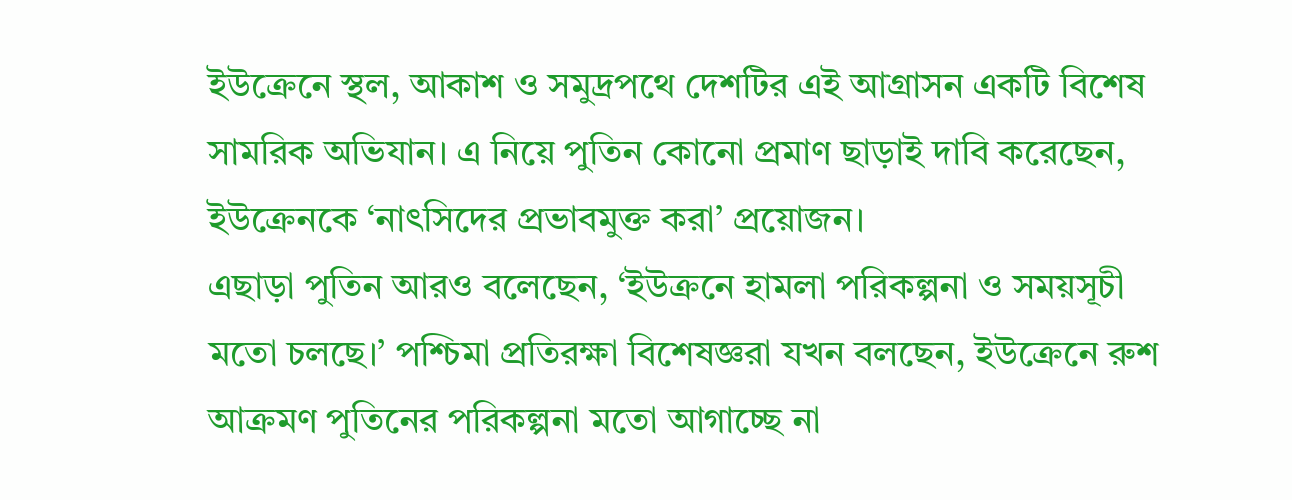ইউক্রেনে স্থল, আকাশ ও সমুদ্রপথে দেশটির এই আগ্রাসন একটি বিশেষ সামরিক অভিযান। এ নিয়ে পুতিন কোনো প্রমাণ ছাড়াই দাবি করেছেন, ইউক্রেনকে ‘নাৎসিদের প্রভাবমুক্ত করা’ প্রয়োজন।
এছাড়া পুতিন আরও বলেছেন, ‘ইউক্রনে হামলা পরিকল্পনা ও সময়সূচী মতো চলছে।’ পশ্চিমা প্রতিরক্ষা বিশেষজ্ঞরা যখন বলছেন, ইউক্রেনে রুশ আক্রমণ পুতিনের পরিকল্পনা মতো আগাচ্ছে না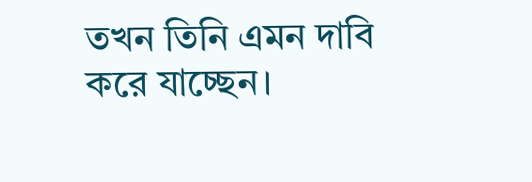তখন তিনি এমন দাবি করে যাচ্ছেন।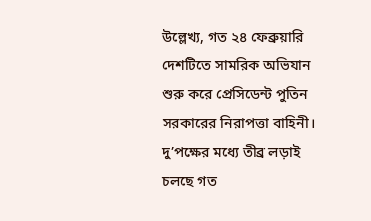উল্লেখ্য, গত ২৪ ফেব্রুয়ারি দেশটিতে সামরিক অভিযান শুরু করে প্রেসিডেন্ট পুতিন সরকারের নিরাপত্তা বাহিনী। দু’পক্ষের মধ্যে তীব্র লড়াই চলছে গত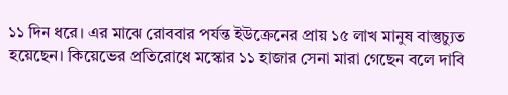১১ দিন ধরে। এর মাঝে রোববার পর্যন্ত ইউক্রেনের প্রায় ১৫ লাখ মানুষ বাস্তুচ্যুত হয়েছেন। কিয়েভের প্রতিরোধে মস্কোর ১১ হাজার সেনা মারা গেছেন বলে দাবি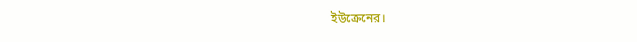ইউক্রেনের।